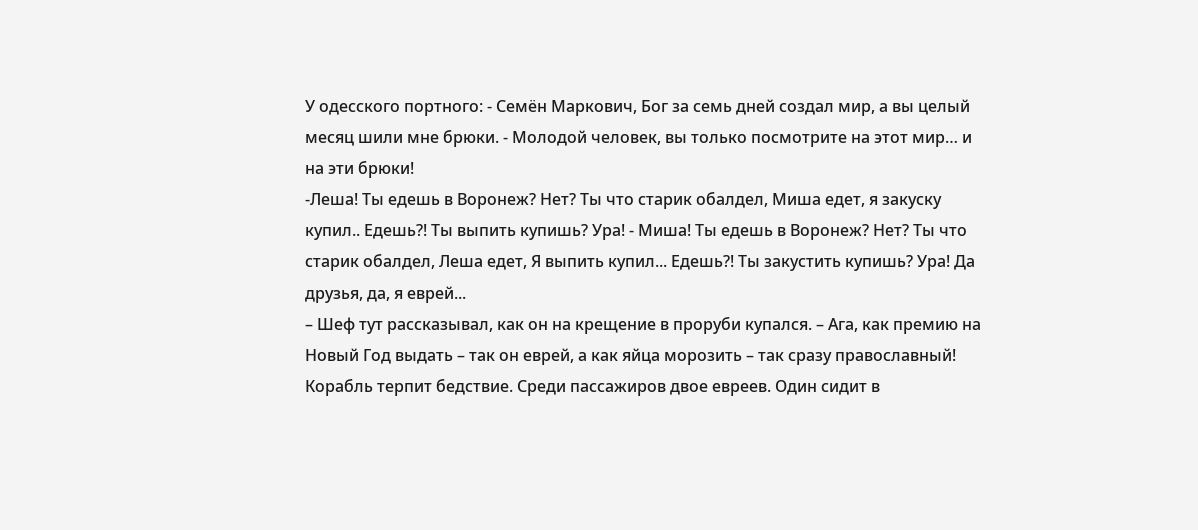У одесского портного: - Семён Маркович, Бог за семь дней создал мир, а вы целый месяц шили мне брюки. - Молодой человек, вы только посмотрите на этот мир… и на эти брюки!
-Леша! Ты едешь в Воронеж? Нет? Ты что старик обалдел, Миша едет, я закуску купил.. Едешь?! Ты выпить купишь? Ура! - Миша! Ты едешь в Воронеж? Нет? Ты что старик обалдел, Леша едет, Я выпить купил... Едешь?! Ты закустить купишь? Ура! Да друзья, да, я еврей...
– Шеф тут рассказывал, как он на крещение в проруби купался. – Ага, как премию на Новый Год выдать – так он еврей, а как яйца морозить – так сразу православный!
Корабль терпит бедствие. Среди пассажиров двое евреев. Один сидит в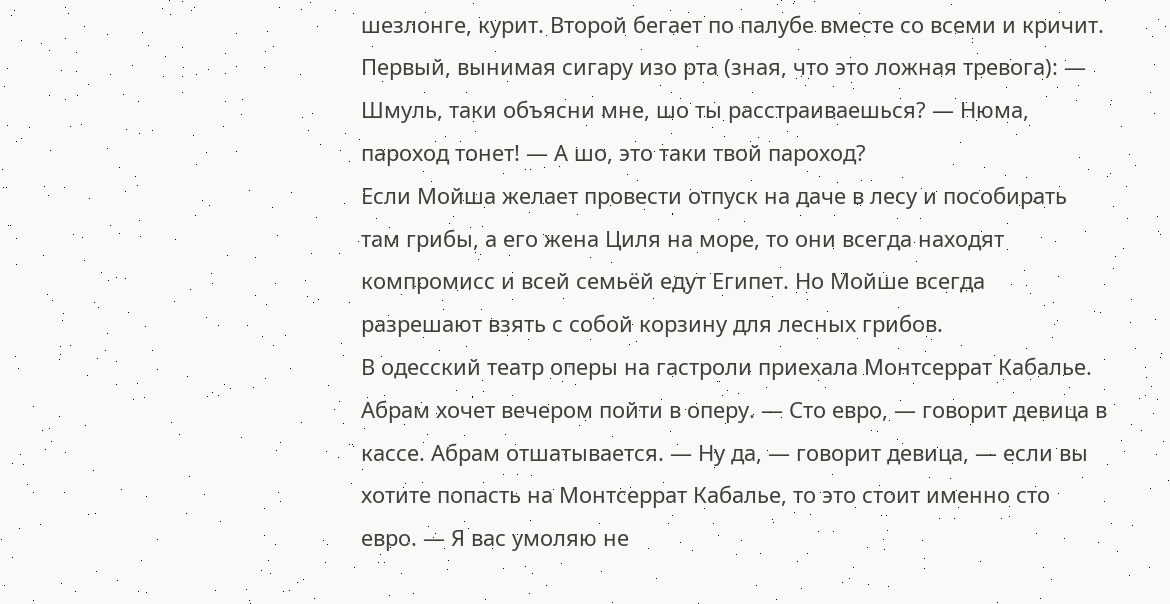шезлонге, курит. Второй бегает по палубе вместе со всеми и кричит. Первый, вынимая сигару изо рта (зная, что это ложная тревога): — Шмуль, таки объясни мне, шо ты расстраиваешься? — Нюма, пароход тонет! — А шо, это таки твой пароход?
Если Мойша желает провести отпуск на даче в лесу и пособирать там грибы, а его жена Циля на море, то они всегда находят компромисс и всей семьёй едут Египет. Но Мойше всегда разрешают взять с собой корзину для лесных грибов.
В одесский театр оперы на гастроли приехала Монтсеррат Кабалье. Абрам хочет вечером пойти в оперу. — Сто евро, — говорит девица в кассе. Абрам отшатывается. — Ну да, — говорит девица, — если вы хотите попасть на Монтсеррат Кабалье, то это стоит именно сто евро. — Я вас умоляю не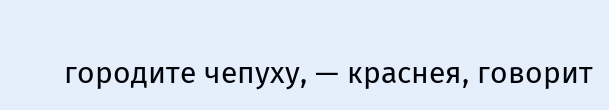городите чепуху, — краснея, говорит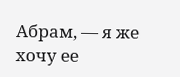Абрам, — я же хочу ее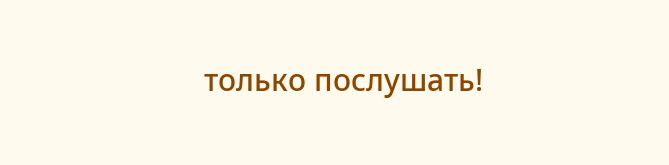только послушать!